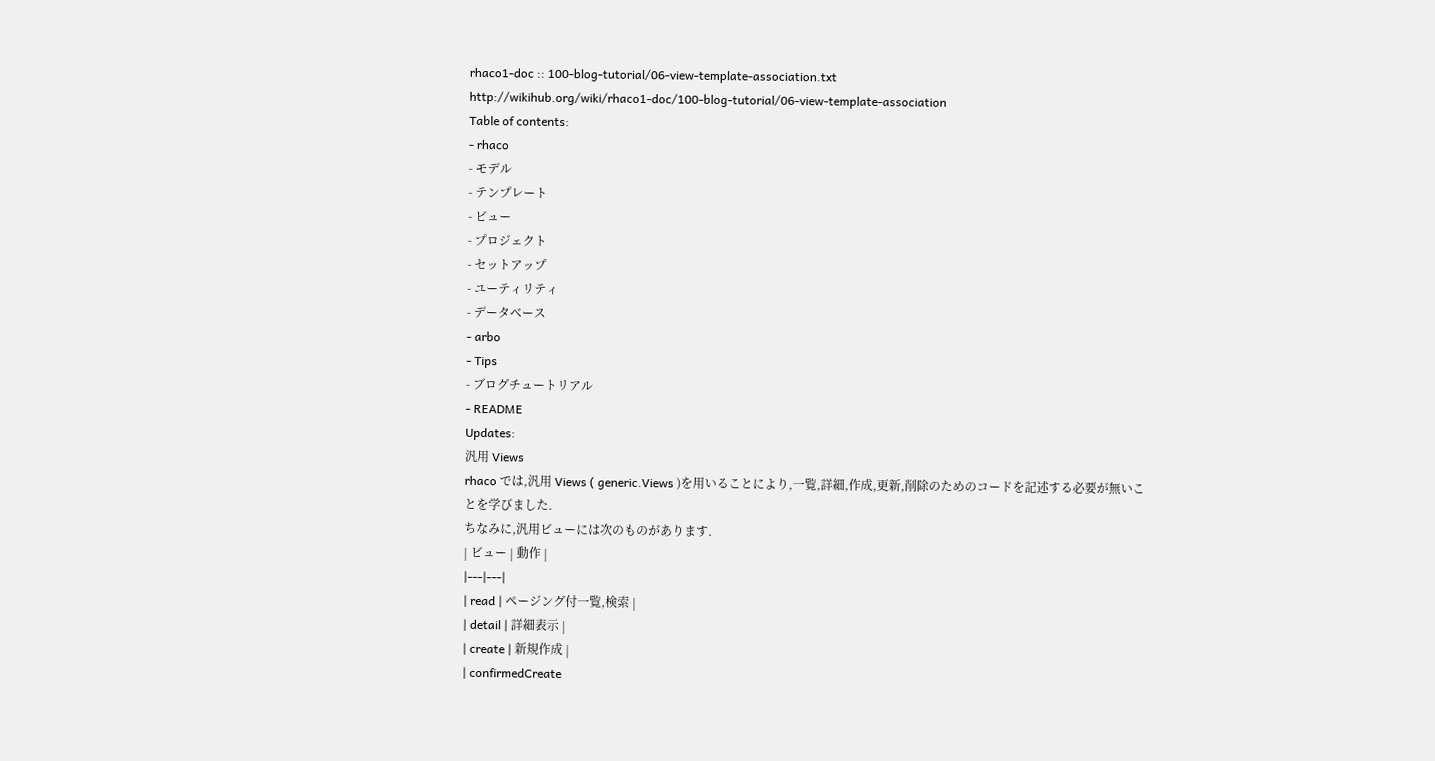rhaco1-doc :: 100-blog-tutorial/06-view-template-association.txt
http://wikihub.org/wiki/rhaco1-doc/100-blog-tutorial/06-view-template-association
Table of contents:
- rhaco
- モデル
- テンプレート
- ビュー
- プロジェクト
- セットアップ
- ユーティリティ
- データベース
- arbo
- Tips
- ブログチュートリアル
- README
Updates:
汎用 Views
rhaco では,汎用 Views ( generic.Views )を用いることにより,一覧,詳細,作成,更新,削除のためのコードを記述する必要が無いことを学びました.
ちなみに,汎用ビューには次のものがあります.
| ビュー | 動作 |
|---|---|
| read | ページング付一覧,検索 |
| detail | 詳細表示 |
| create | 新規作成 |
| confirmedCreate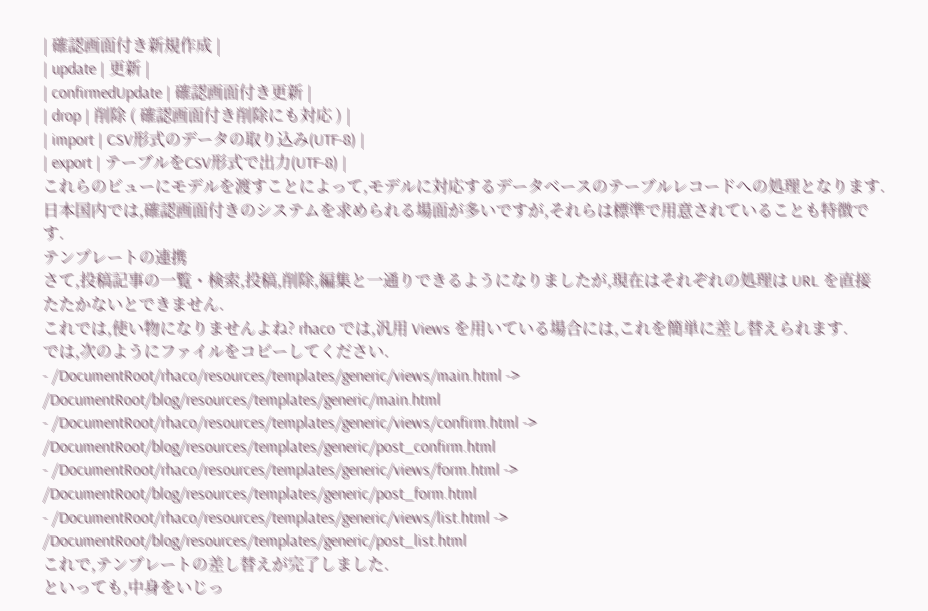| 確認画面付き新規作成 |
| update | 更新 |
| confirmedUpdate | 確認画面付き更新 |
| drop | 削除 ( 確認画面付き削除にも対応 ) |
| import | CSV形式のデータの取り込み(UTF-8) |
| export | テーブルをCSV形式で出力(UTF-8) |
これらのビューにモデルを渡すことによって,モデルに対応するデータベースのテーブルレコードへの処理となります.
日本国内では,確認画面付きのシステムを求められる場面が多いですが,それらは標準で用意されていることも特徴です.
テンプレートの連携
さて,投稿記事の一覧・検索,投稿,削除,編集と一通りできるようになりましたが,現在はそれぞれの処理は URL を直接たたかないとできません.
これでは,使い物になりませんよね? rhaco では,汎用 Views を用いている場合には,これを簡単に差し替えられます.
では,次のようにファイルをコピーしてください.
- /DocumentRoot/rhaco/resources/templates/generic/views/main.html -> /DocumentRoot/blog/resources/templates/generic/main.html
- /DocumentRoot/rhaco/resources/templates/generic/views/confirm.html -> /DocumentRoot/blog/resources/templates/generic/post_confirm.html
- /DocumentRoot/rhaco/resources/templates/generic/views/form.html -> /DocumentRoot/blog/resources/templates/generic/post_form.html
- /DocumentRoot/rhaco/resources/templates/generic/views/list.html -> /DocumentRoot/blog/resources/templates/generic/post_list.html
これで,テンプレートの差し替えが完了しました.
といっても,中身をいじっ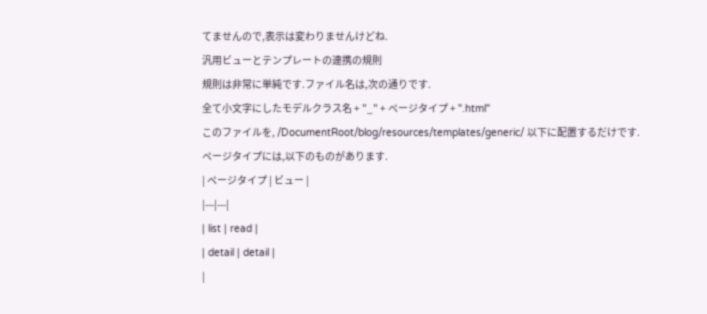てませんので,表示は変わりませんけどね.
汎用ビューとテンプレートの連携の規則
規則は非常に単純です.ファイル名は,次の通りです.
全て小文字にしたモデルクラス名 + "_" + ページタイプ + ".html"
このファイルを, /DocumentRoot/blog/resources/templates/generic/ 以下に配置するだけです.
ページタイプには,以下のものがあります.
| ページタイプ | ビュー |
|---|---|
| list | read |
| detail | detail |
|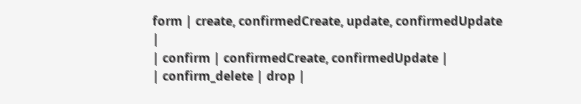form | create, confirmedCreate, update, confirmedUpdate |
| confirm | confirmedCreate, confirmedUpdate |
| confirm_delete | drop |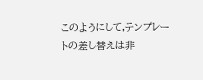このようにして,テンプレートの差し替えは非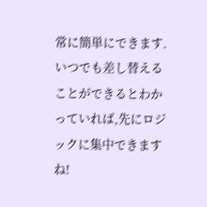常に簡単にできます.
いつでも差し替えることができるとわかっていれば,先にロジックに集中できますね!